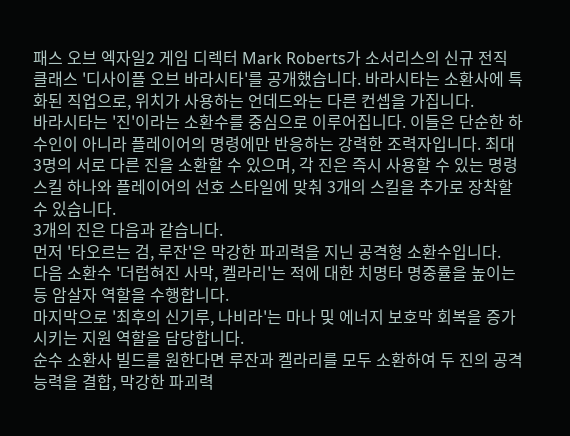패스 오브 엑자일2 게임 디렉터 Mark Roberts가 소서리스의 신규 전직 클래스 '디사이플 오브 바라시타'를 공개했습니다. 바라시타는 소환사에 특화된 직업으로, 위치가 사용하는 언데드와는 다른 컨셉을 가집니다.
바라시타는 '진'이라는 소환수를 중심으로 이루어집니다. 이들은 단순한 하수인이 아니라 플레이어의 명령에만 반응하는 강력한 조력자입니다. 최대 3명의 서로 다른 진을 소환할 수 있으며, 각 진은 즉시 사용할 수 있는 명령 스킬 하나와 플레이어의 선호 스타일에 맞춰 3개의 스킬을 추가로 장착할 수 있습니다.
3개의 진은 다음과 같습니다.
먼저 '타오르는 검, 루잔'은 막강한 파괴력을 지닌 공격형 소환수입니다.
다음 소환수 '더럽혀진 사막, 켈라리'는 적에 대한 치명타 명중률을 높이는 등 암살자 역할을 수행합니다.
마지막으로 '최후의 신기루, 나비라'는 마나 및 에너지 보호막 회복을 증가시키는 지원 역할을 담당합니다.
순수 소환사 빌드를 원한다면 루잔과 켈라리를 모두 소환하여 두 진의 공격 능력을 결합, 막강한 파괴력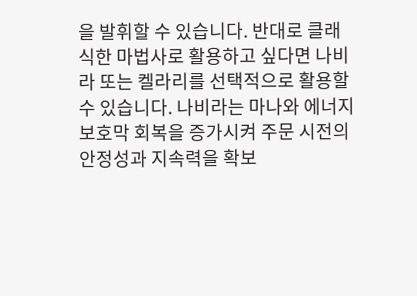을 발휘할 수 있습니다. 반대로 클래식한 마법사로 활용하고 싶다면 나비라 또는 켈라리를 선택적으로 활용할 수 있습니다. 나비라는 마나와 에너지 보호막 회복을 증가시켜 주문 시전의 안정성과 지속력을 확보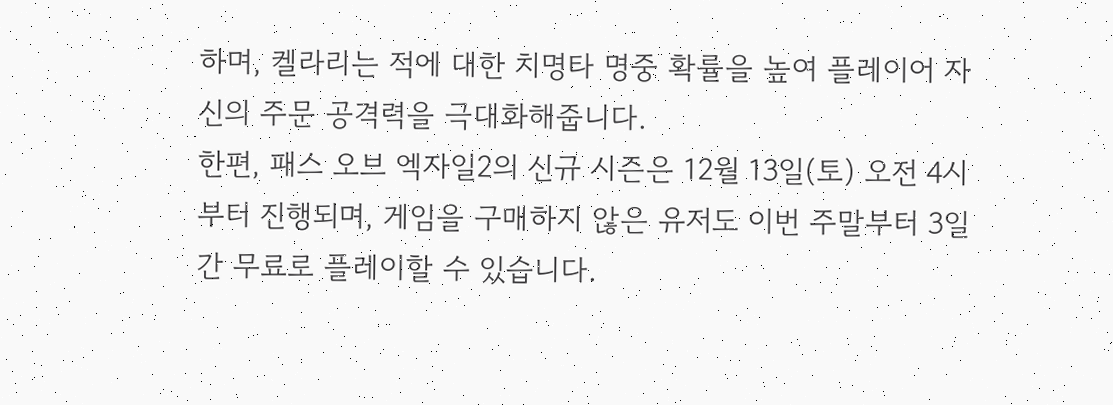하며, 켈라리는 적에 대한 치명타 명중 확률을 높여 플레이어 자신의 주문 공격력을 극대화해줍니다.
한편, 패스 오브 엑자일2의 신규 시즌은 12월 13일(토) 오전 4시부터 진행되며, 게임을 구매하지 않은 유저도 이번 주말부터 3일간 무료로 플레이할 수 있습니다.